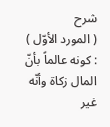شرح
( المورد الأوّل ) : كونه عالماً بأنّ المال زكاة وأنّه غير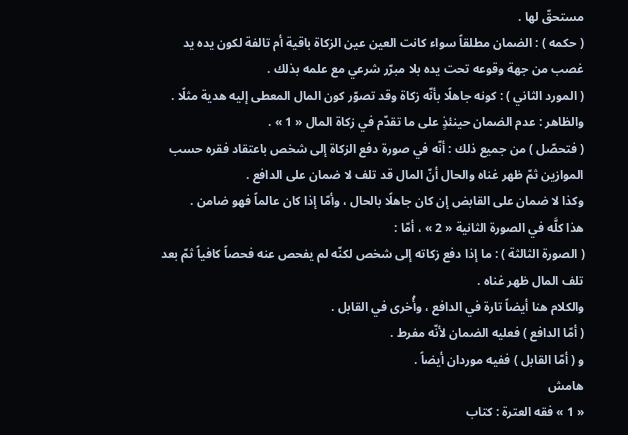مستحقّ لها .
( حكمه ) : الضمان مطلقاً سواء كانت العين عين الزكاة باقية أم تالفة لكون يده يد غصب من جهة وقوعه تحت يده بلا مبرّر شرعي مع علمه بذلك .
( المورد الثاني ) : كونه جاهلًا بأنّه زكاة وقد تصوّر كون المال المعطى إليه هدية مثلًا .
والظاهر : عدم الضمان حينئذٍ على ما تقدّم في زكاة المال « 1 » .
( فتحصّل ) من جميع ذلك : أنّه في صورة دفع الزكاة إلى شخص باعتقاد فقره حسب الموازين ثمّ ظهر غناه والحال أنّ المال قد تلف لا ضمان على الدافع .
وكذا لا ضمان على القابض إن كان جاهلًا بالحال ، وأمّا إذا كان عالماً فهو ضامن .
هذا كلَّه في الصورة الثانية « 2 » ، أمّا :
( الصورة الثالثة ) : ما إذا دفع زكاته إلى شخص لكنّه لم يفحص عنه فحصاً كافياً ثمّ بعد تلف المال ظهر غناه .
والكلام هنا أيضاً تارة في الدافع ، وأُخرى في القابل .
( أمّا الدافع ) فعليه الضمان لأنّه مفرط .
و ( أمّا القابل ) ففيه موردان أيضاً .
هامش
« 1 » فقه العترة : كتاب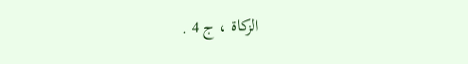الزكاة ، ج 4 .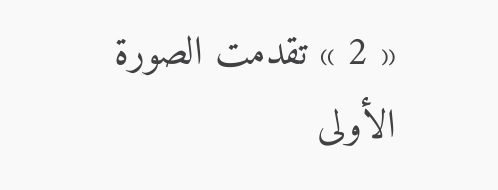« 2 » تقدمت الصورة الأولى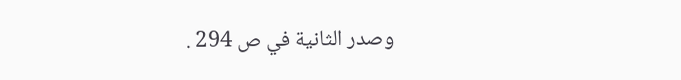وصدر الثانية في ص 294 .